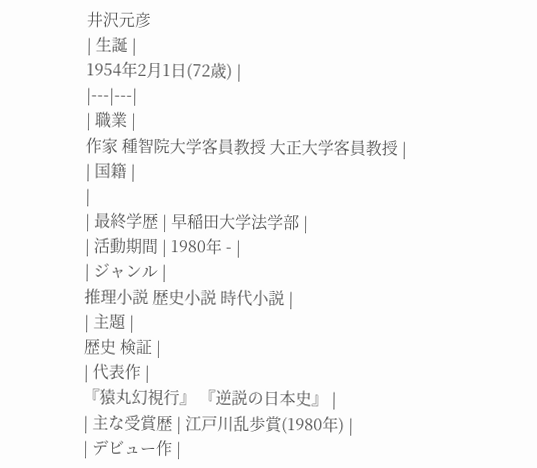井沢元彦
| 生誕 |
1954年2月1日(72歳) |
|---|---|
| 職業 |
作家 種智院大学客員教授 大正大学客員教授 |
| 国籍 |
|
| 最終学歴 | 早稲田大学法学部 |
| 活動期間 | 1980年 - |
| ジャンル |
推理小説 歴史小説 時代小説 |
| 主題 |
歴史 検証 |
| 代表作 |
『猿丸幻視行』 『逆説の日本史』 |
| 主な受賞歴 | 江戸川乱歩賞(1980年) |
| デビュー作 |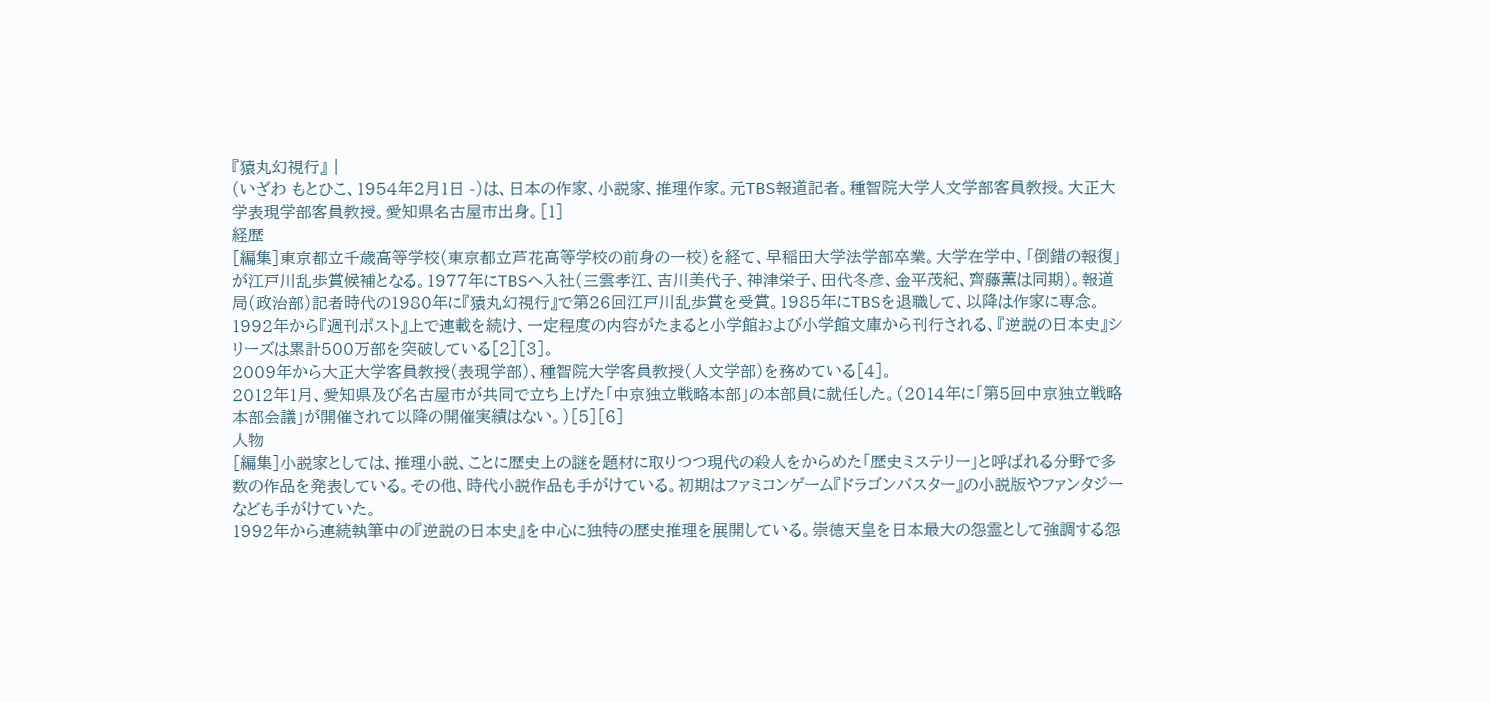『猿丸幻視行』 |
(いざわ もとひこ、1954年2月1日 -)は、日本の作家、小説家、推理作家。元TBS報道記者。種智院大学人文学部客員教授。大正大学表現学部客員教授。愛知県名古屋市出身。[1]
経歴
[編集]東京都立千歳高等学校(東京都立芦花高等学校の前身の一校)を経て、早稲田大学法学部卒業。大学在学中、「倒錯の報復」が江戸川乱歩賞候補となる。1977年にTBSへ入社(三雲孝江、吉川美代子、神津栄子、田代冬彦、金平茂紀、齊藤薫は同期)。報道局(政治部)記者時代の1980年に『猿丸幻視行』で第26回江戸川乱歩賞を受賞。1985年にTBSを退職して、以降は作家に専念。
1992年から『週刊ポスト』上で連載を続け、一定程度の内容がたまると小学館および小学館文庫から刊行される、『逆説の日本史』シリーズは累計500万部を突破している[2][3]。
2009年から大正大学客員教授(表現学部)、種智院大学客員教授(人文学部)を務めている[4]。
2012年1月、愛知県及び名古屋市が共同で立ち上げた「中京独立戦略本部」の本部員に就任した。(2014年に「第5回中京独立戦略本部会議」が開催されて以降の開催実績はない。)[5][6]
人物
[編集]小説家としては、推理小説、ことに歴史上の謎を題材に取りつつ現代の殺人をからめた「歴史ミステリー」と呼ばれる分野で多数の作品を発表している。その他、時代小説作品も手がけている。初期はファミコンゲーム『ドラゴンバスター』の小説版やファンタジーなども手がけていた。
1992年から連続執筆中の『逆説の日本史』を中心に独特の歴史推理を展開している。崇徳天皇を日本最大の怨霊として強調する怨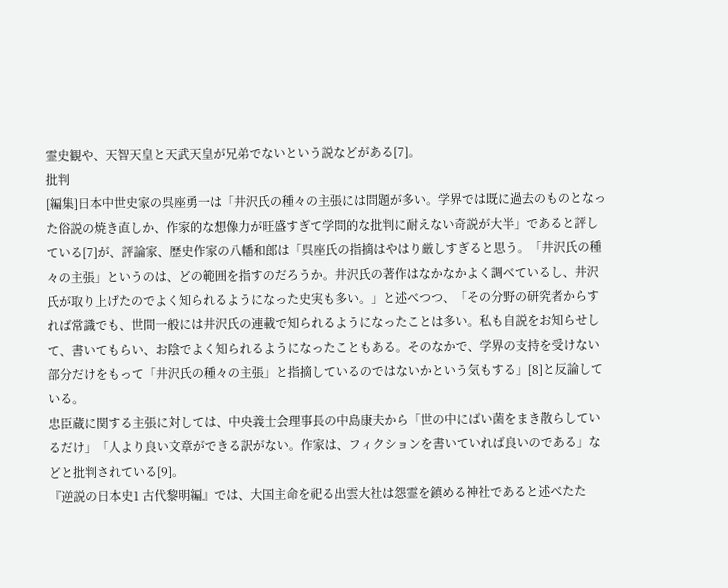霊史観や、天智天皇と天武天皇が兄弟でないという説などがある[7]。
批判
[編集]日本中世史家の呉座勇一は「井沢氏の種々の主張には問題が多い。学界では既に過去のものとなった俗説の焼き直しか、作家的な想像力が旺盛すぎて学問的な批判に耐えない奇説が大半」であると評している[7]が、評論家、歴史作家の八幡和郎は「呉座氏の指摘はやはり厳しすぎると思う。「井沢氏の種々の主張」というのは、どの範囲を指すのだろうか。井沢氏の著作はなかなかよく調べているし、井沢氏が取り上げたのでよく知られるようになった史実も多い。」と述べつつ、「その分野の研究者からすれば常識でも、世間一般には井沢氏の連載で知られるようになったことは多い。私も自説をお知らせして、書いてもらい、お陰でよく知られるようになったこともある。そのなかで、学界の支持を受けない部分だけをもって「井沢氏の種々の主張」と指摘しているのではないかという気もする」[8]と反論している。
忠臣蔵に関する主張に対しては、中央義士会理事長の中島康夫から「世の中にばい菌をまき散らしているだけ」「人より良い文章ができる訳がない。作家は、フィクションを書いていれば良いのである」などと批判されている[9]。
『逆説の日本史1 古代黎明編』では、大国主命を祀る出雲大社は怨霊を鎮める神社であると述べたた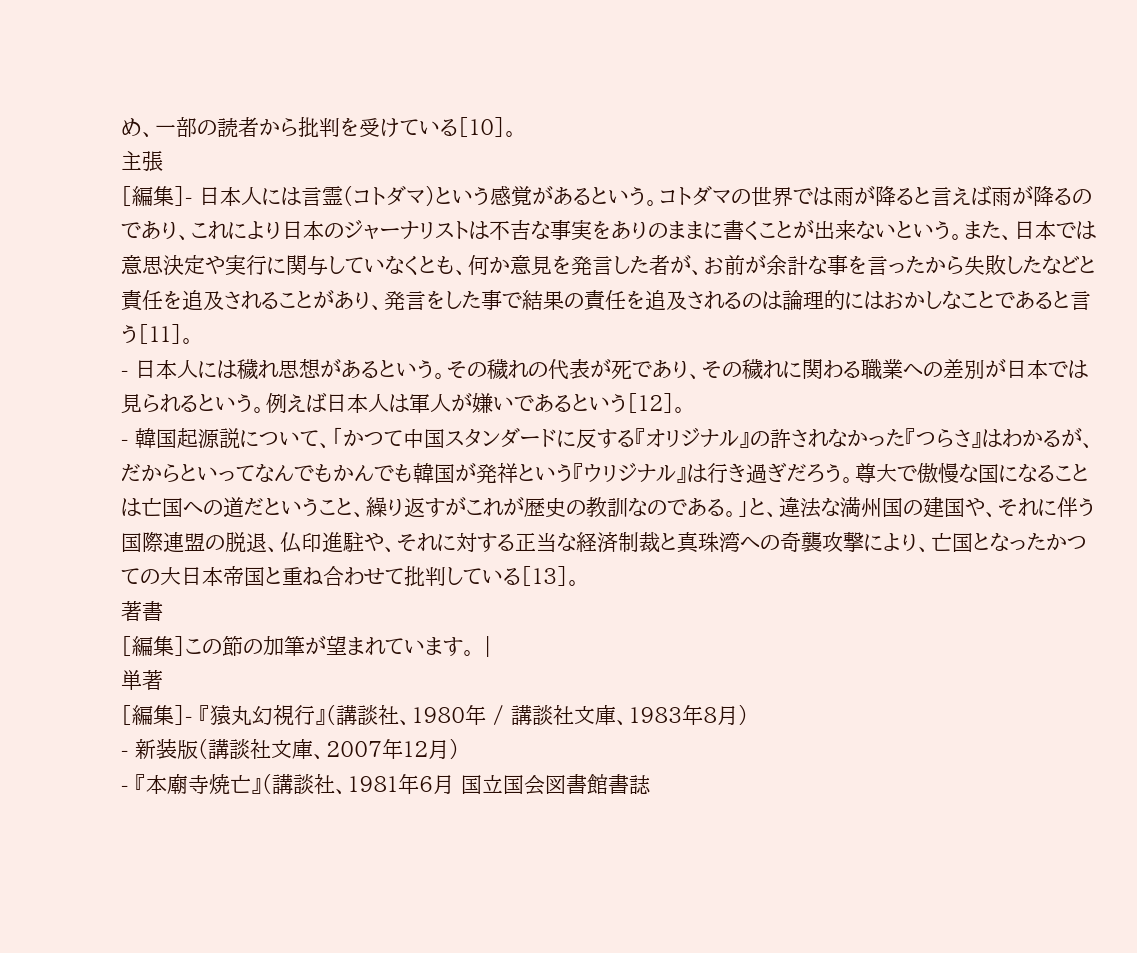め、一部の読者から批判を受けている[10]。
主張
[編集]- 日本人には言霊(コトダマ)という感覚があるという。コトダマの世界では雨が降ると言えば雨が降るのであり、これにより日本のジャーナリストは不吉な事実をありのままに書くことが出来ないという。また、日本では意思決定や実行に関与していなくとも、何か意見を発言した者が、お前が余計な事を言ったから失敗したなどと責任を追及されることがあり、発言をした事で結果の責任を追及されるのは論理的にはおかしなことであると言う[11]。
- 日本人には穢れ思想があるという。その穢れの代表が死であり、その穢れに関わる職業への差別が日本では見られるという。例えば日本人は軍人が嫌いであるという[12]。
- 韓国起源説について、「かつて中国スタンダードに反する『オリジナル』の許されなかった『つらさ』はわかるが、だからといってなんでもかんでも韓国が発祥という『ウリジナル』は行き過ぎだろう。尊大で傲慢な国になることは亡国への道だということ、繰り返すがこれが歴史の教訓なのである。」と、違法な満州国の建国や、それに伴う国際連盟の脱退、仏印進駐や、それに対する正当な経済制裁と真珠湾への奇襲攻撃により、亡国となったかつての大日本帝国と重ね合わせて批判している[13]。
著書
[編集]この節の加筆が望まれています。 |
単著
[編集]- 『猿丸幻視行』(講談社、1980年 / 講談社文庫、1983年8月)
- 新装版(講談社文庫、2007年12月)
- 『本廟寺焼亡』(講談社、1981年6月 国立国会図書館書誌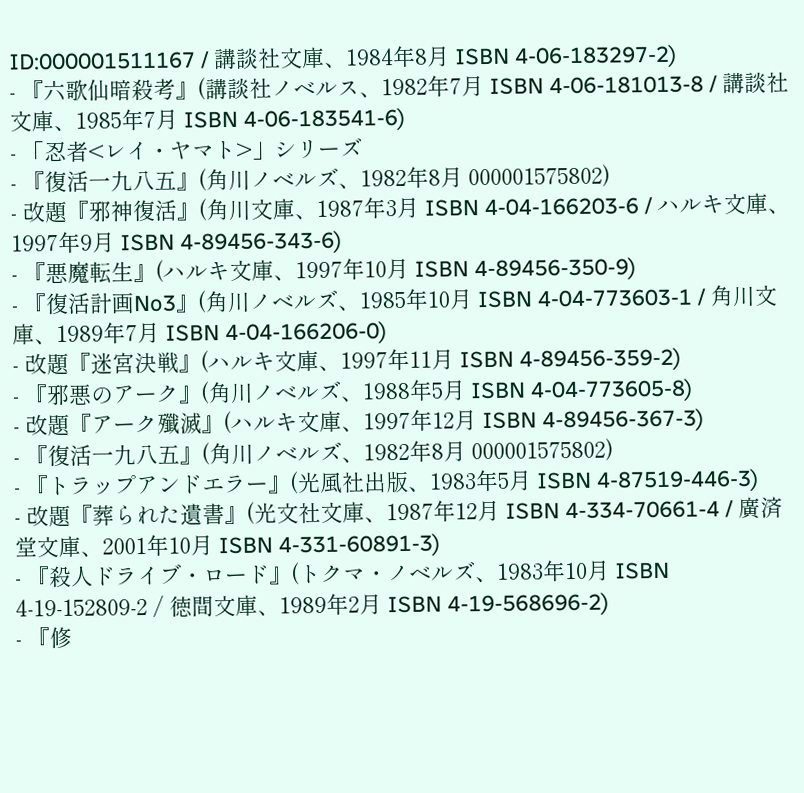ID:000001511167 / 講談社文庫、1984年8月 ISBN 4-06-183297-2)
- 『六歌仙暗殺考』(講談社ノベルス、1982年7月 ISBN 4-06-181013-8 / 講談社文庫、1985年7月 ISBN 4-06-183541-6)
- 「忍者<レイ・ヤマト>」シリーズ
- 『復活一九八五』(角川ノベルズ、1982年8月 000001575802)
- 改題『邪神復活』(角川文庫、1987年3月 ISBN 4-04-166203-6 / ハルキ文庫、1997年9月 ISBN 4-89456-343-6)
- 『悪魔転生』(ハルキ文庫、1997年10月 ISBN 4-89456-350-9)
- 『復活計画No3』(角川ノベルズ、1985年10月 ISBN 4-04-773603-1 / 角川文庫、1989年7月 ISBN 4-04-166206-0)
- 改題『迷宮決戦』(ハルキ文庫、1997年11月 ISBN 4-89456-359-2)
- 『邪悪のアーク』(角川ノベルズ、1988年5月 ISBN 4-04-773605-8)
- 改題『アーク殲滅』(ハルキ文庫、1997年12月 ISBN 4-89456-367-3)
- 『復活一九八五』(角川ノベルズ、1982年8月 000001575802)
- 『トラップアンドエラー』(光風社出版、1983年5月 ISBN 4-87519-446-3)
- 改題『葬られた遺書』(光文社文庫、1987年12月 ISBN 4-334-70661-4 / 廣済堂文庫、2001年10月 ISBN 4-331-60891-3)
- 『殺人ドライブ・ロード』(トクマ・ノベルズ、1983年10月 ISBN 4-19-152809-2 / 徳間文庫、1989年2月 ISBN 4-19-568696-2)
- 『修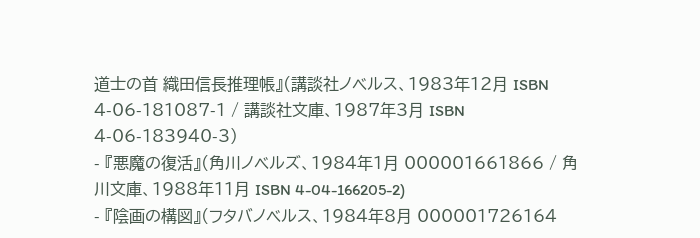道士の首 織田信長推理帳』(講談社ノベルス、1983年12月 ISBN 4-06-181087-1 / 講談社文庫、1987年3月 ISBN 4-06-183940-3)
- 『悪魔の復活』(角川ノベルズ、1984年1月 000001661866 / 角川文庫、1988年11月 ISBN 4-04-166205-2)
- 『陰画の構図』(フタバノベルス、1984年8月 000001726164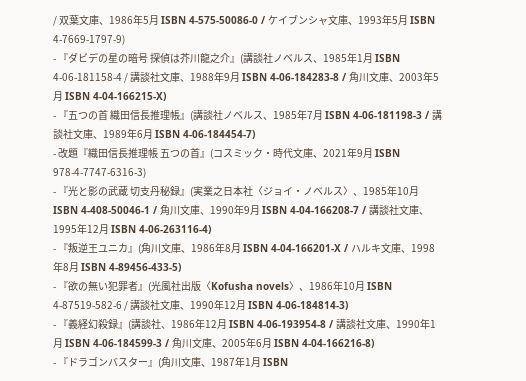/ 双葉文庫、1986年5月 ISBN 4-575-50086-0 / ケイブンシャ文庫、1993年5月 ISBN 4-7669-1797-9)
- 『ダビデの星の暗号 探偵は芥川龍之介』(講談社ノベルス、1985年1月 ISBN 4-06-181158-4 / 講談社文庫、1988年9月 ISBN 4-06-184283-8 / 角川文庫、2003年5月 ISBN 4-04-166215-X)
- 『五つの首 織田信長推理帳』(講談社ノベルス、1985年7月 ISBN 4-06-181198-3 / 講談社文庫、1989年6月 ISBN 4-06-184454-7)
- 改題『織田信長推理帳 五つの首』(コスミック・時代文庫、2021年9月 ISBN 978-4-7747-6316-3)
- 『光と影の武蔵 切支丹秘録』(実業之日本社〈ジョイ・ノベルス〉、1985年10月 ISBN 4-408-50046-1 / 角川文庫、1990年9月 ISBN 4-04-166208-7 / 講談社文庫、1995年12月 ISBN 4-06-263116-4)
- 『叛逆王ユニカ』(角川文庫、1986年8月 ISBN 4-04-166201-X / ハルキ文庫、1998年8月 ISBN 4-89456-433-5)
- 『欲の無い犯罪者』(光風社出版〈Kofusha novels〉、1986年10月 ISBN 4-87519-582-6 / 講談社文庫、1990年12月 ISBN 4-06-184814-3)
- 『義経幻殺録』(講談社、1986年12月 ISBN 4-06-193954-8 / 講談社文庫、1990年1月 ISBN 4-06-184599-3 / 角川文庫、2005年6月 ISBN 4-04-166216-8)
- 『ドラゴンバスター』(角川文庫、1987年1月 ISBN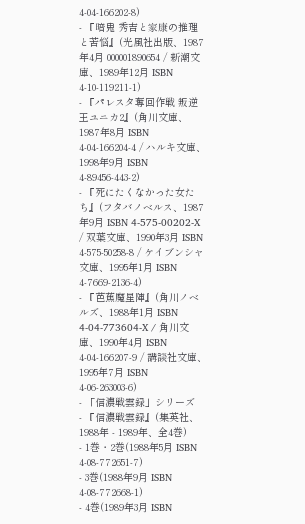4-04-166202-8)
- 『暗鬼 秀吉と家康の推理と苦悩』(光風社出版、1987年4月 000001890654 / 新潮文庫、1989年12月 ISBN 4-10-119211-1)
- 『パレスタ奪回作戦 叛逆王ユニカ2』(角川文庫、1987年8月 ISBN 4-04-166204-4 / ハルキ文庫、1998年9月 ISBN 4-89456-443-2)
- 『死にたくなかった女たち』(フタバノベルス、1987年9月 ISBN 4-575-00202-X / 双葉文庫、1990年3月 ISBN 4-575-50258-8 / ケイブンシャ文庫、1995年1月 ISBN 4-7669-2136-4)
- 『芭蕉魔星陣』(角川ノベルズ、1988年1月 ISBN 4-04-773604-X / 角川文庫、1990年4月 ISBN 4-04-166207-9 / 講談社文庫、1995年7月 ISBN 4-06-263003-6)
- 「信濃戦雲録」シリーズ
- 『信濃戦雲録』(集英社、1988年 - 1989年、全4巻)
- 1巻・2巻(1988年5月 ISBN 4-08-772651-7)
- 3巻(1988年9月 ISBN 4-08-772668-1)
- 4巻(1989年3月 ISBN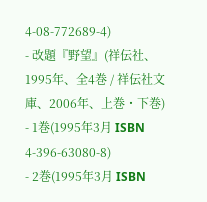4-08-772689-4)
- 改題『野望』(祥伝社、1995年、全4巻 / 祥伝社文庫、2006年、上巻・下巻)
- 1巻(1995年3月 ISBN 4-396-63080-8)
- 2巻(1995年3月 ISBN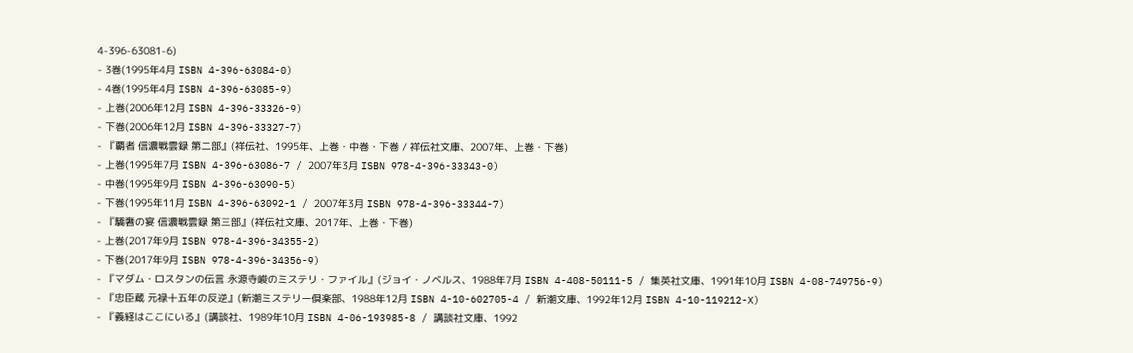4-396-63081-6)
- 3巻(1995年4月 ISBN 4-396-63084-0)
- 4巻(1995年4月 ISBN 4-396-63085-9)
- 上巻(2006年12月 ISBN 4-396-33326-9)
- 下巻(2006年12月 ISBN 4-396-33327-7)
- 『覇者 信濃戦雲録 第二部』(祥伝社、1995年、上巻・中巻・下巻 / 祥伝社文庫、2007年、上巻・下巻)
- 上巻(1995年7月 ISBN 4-396-63086-7 / 2007年3月 ISBN 978-4-396-33343-0)
- 中巻(1995年9月 ISBN 4-396-63090-5)
- 下巻(1995年11月 ISBN 4-396-63092-1 / 2007年3月 ISBN 978-4-396-33344-7)
- 『驕奢の宴 信濃戦雲録 第三部』(祥伝社文庫、2017年、上巻・下巻)
- 上巻(2017年9月 ISBN 978-4-396-34355-2)
- 下巻(2017年9月 ISBN 978-4-396-34356-9)
- 『マダム・ロスタンの伝言 永源寺峻のミステリ・ファイル』(ジョイ・ノベルス、1988年7月 ISBN 4-408-50111-5 / 集英社文庫、1991年10月 ISBN 4-08-749756-9)
- 『忠臣蔵 元禄十五年の反逆』(新潮ミステリー倶楽部、1988年12月 ISBN 4-10-602705-4 / 新潮文庫、1992年12月 ISBN 4-10-119212-X)
- 『義経はここにいる』(講談社、1989年10月 ISBN 4-06-193985-8 / 講談社文庫、1992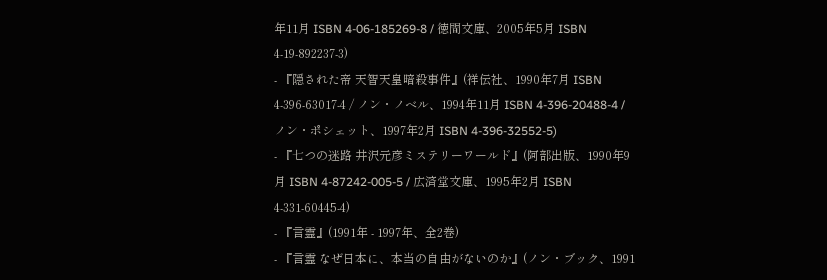年11月 ISBN 4-06-185269-8 / 徳間文庫、2005年5月 ISBN 4-19-892237-3)
- 『隠された帝 天智天皇暗殺事件』(祥伝社、1990年7月 ISBN 4-396-63017-4 / ノン・ノベル、1994年11月 ISBN 4-396-20488-4 / ノン・ポシェット、1997年2月 ISBN 4-396-32552-5)
- 『七つの迷路 井沢元彦ミステリーワールド』(阿部出版、1990年9月 ISBN 4-87242-005-5 / 広済堂文庫、1995年2月 ISBN 4-331-60445-4)
- 『言霊』(1991年 - 1997年、全2巻)
- 『言霊 なぜ日本に、本当の自由がないのか』(ノン・ブック、1991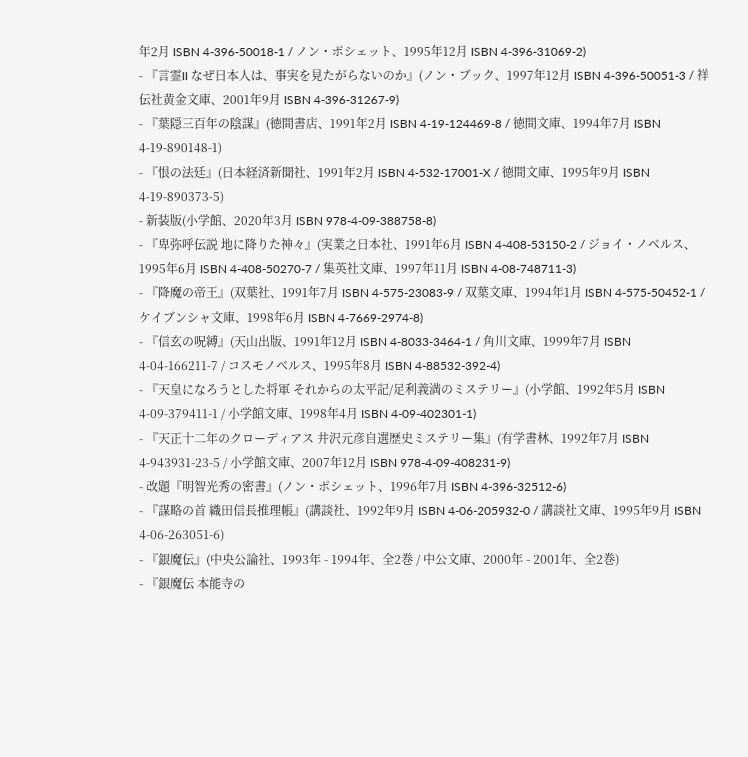年2月 ISBN 4-396-50018-1 / ノン・ポシェット、1995年12月 ISBN 4-396-31069-2)
- 『言霊II なぜ日本人は、事実を見たがらないのか』(ノン・ブック、1997年12月 ISBN 4-396-50051-3 / 祥伝社黄金文庫、2001年9月 ISBN 4-396-31267-9)
- 『葉隠三百年の陰謀』(徳間書店、1991年2月 ISBN 4-19-124469-8 / 徳間文庫、1994年7月 ISBN 4-19-890148-1)
- 『恨の法廷』(日本経済新聞社、1991年2月 ISBN 4-532-17001-X / 徳間文庫、1995年9月 ISBN 4-19-890373-5)
- 新装版(小学館、2020年3月 ISBN 978-4-09-388758-8)
- 『卑弥呼伝説 地に降りた神々』(実業之日本社、1991年6月 ISBN 4-408-53150-2 / ジョイ・ノベルス、1995年6月 ISBN 4-408-50270-7 / 集英社文庫、1997年11月 ISBN 4-08-748711-3)
- 『降魔の帝王』(双葉社、1991年7月 ISBN 4-575-23083-9 / 双葉文庫、1994年1月 ISBN 4-575-50452-1 / ケイブンシャ文庫、1998年6月 ISBN 4-7669-2974-8)
- 『信玄の呪縛』(天山出版、1991年12月 ISBN 4-8033-3464-1 / 角川文庫、1999年7月 ISBN 4-04-166211-7 / コスモノベルス、1995年8月 ISBN 4-88532-392-4)
- 『天皇になろうとした将軍 それからの太平記/足利義満のミステリー』(小学館、1992年5月 ISBN 4-09-379411-1 / 小学館文庫、1998年4月 ISBN 4-09-402301-1)
- 『天正十二年のクローディアス 井沢元彦自選歴史ミステリー集』(有学書林、1992年7月 ISBN 4-943931-23-5 / 小学館文庫、2007年12月 ISBN 978-4-09-408231-9)
- 改題『明智光秀の密書』(ノン・ポシェット、1996年7月 ISBN 4-396-32512-6)
- 『謀略の首 織田信長推理帳』(講談社、1992年9月 ISBN 4-06-205932-0 / 講談社文庫、1995年9月 ISBN 4-06-263051-6)
- 『銀魔伝』(中央公論社、1993年 - 1994年、全2巻 / 中公文庫、2000年 - 2001年、全2巻)
- 『銀魔伝 本能寺の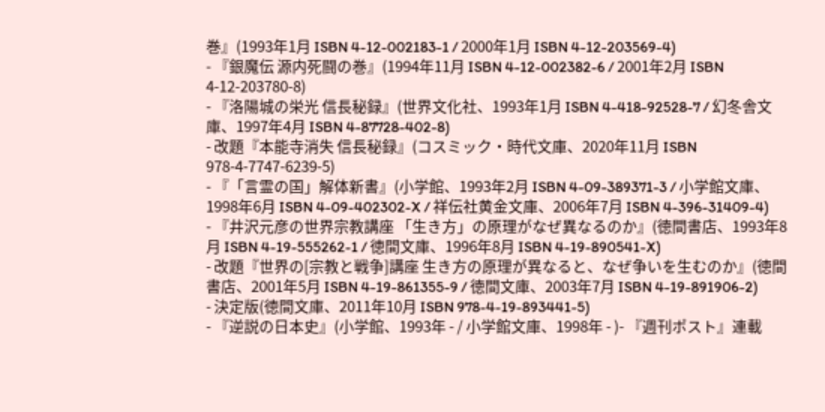巻』(1993年1月 ISBN 4-12-002183-1 / 2000年1月 ISBN 4-12-203569-4)
- 『銀魔伝 源内死闘の巻』(1994年11月 ISBN 4-12-002382-6 / 2001年2月 ISBN 4-12-203780-8)
- 『洛陽城の栄光 信長秘録』(世界文化社、1993年1月 ISBN 4-418-92528-7 / 幻冬舎文庫、1997年4月 ISBN 4-87728-402-8)
- 改題『本能寺消失 信長秘録』(コスミック・時代文庫、2020年11月 ISBN 978-4-7747-6239-5)
- 『「言霊の国」解体新書』(小学館、1993年2月 ISBN 4-09-389371-3 / 小学館文庫、1998年6月 ISBN 4-09-402302-X / 祥伝社黄金文庫、2006年7月 ISBN 4-396-31409-4)
- 『井沢元彦の世界宗教講座 「生き方」の原理がなぜ異なるのか』(徳間書店、1993年8月 ISBN 4-19-555262-1 / 徳間文庫、1996年8月 ISBN 4-19-890541-X)
- 改題『世界の[宗教と戦争]講座 生き方の原理が異なると、なぜ争いを生むのか』(徳間書店、2001年5月 ISBN 4-19-861355-9 / 徳間文庫、2003年7月 ISBN 4-19-891906-2)
- 決定版(徳間文庫、2011年10月 ISBN 978-4-19-893441-5)
- 『逆説の日本史』(小学館、1993年 - / 小学館文庫、1998年 - )- 『週刊ポスト』連載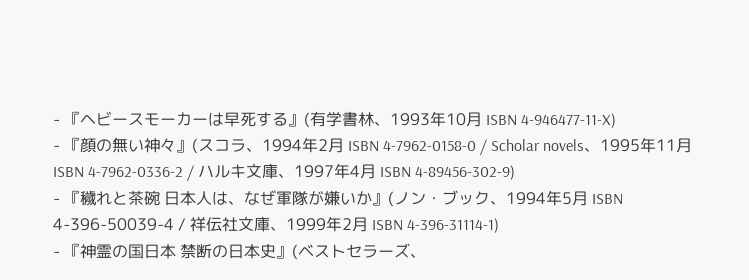- 『ヘビースモーカーは早死する』(有学書林、1993年10月 ISBN 4-946477-11-X)
- 『顔の無い神々』(スコラ、1994年2月 ISBN 4-7962-0158-0 / Scholar novels、1995年11月 ISBN 4-7962-0336-2 / ハルキ文庫、1997年4月 ISBN 4-89456-302-9)
- 『穢れと茶碗 日本人は、なぜ軍隊が嫌いか』(ノン・ブック、1994年5月 ISBN 4-396-50039-4 / 祥伝社文庫、1999年2月 ISBN 4-396-31114-1)
- 『神霊の国日本 禁断の日本史』(ベストセラーズ、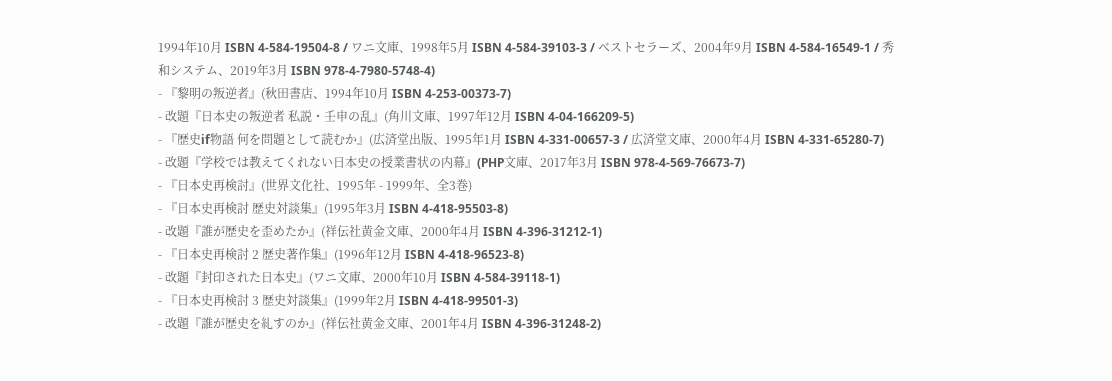1994年10月 ISBN 4-584-19504-8 / ワニ文庫、1998年5月 ISBN 4-584-39103-3 / ベストセラーズ、2004年9月 ISBN 4-584-16549-1 / 秀和システム、2019年3月 ISBN 978-4-7980-5748-4)
- 『黎明の叛逆者』(秋田書店、1994年10月 ISBN 4-253-00373-7)
- 改題『日本史の叛逆者 私説・壬申の乱』(角川文庫、1997年12月 ISBN 4-04-166209-5)
- 『歴史if物語 何を問題として読むか』(広済堂出版、1995年1月 ISBN 4-331-00657-3 / 広済堂文庫、2000年4月 ISBN 4-331-65280-7)
- 改題『学校では教えてくれない日本史の授業書状の内幕』(PHP文庫、2017年3月 ISBN 978-4-569-76673-7)
- 『日本史再検討』(世界文化社、1995年 - 1999年、全3巻)
- 『日本史再検討 歴史対談集』(1995年3月 ISBN 4-418-95503-8)
- 改題『誰が歴史を歪めたか』(祥伝社黄金文庫、2000年4月 ISBN 4-396-31212-1)
- 『日本史再検討 2 歴史著作集』(1996年12月 ISBN 4-418-96523-8)
- 改題『封印された日本史』(ワニ文庫、2000年10月 ISBN 4-584-39118-1)
- 『日本史再検討 3 歴史対談集』(1999年2月 ISBN 4-418-99501-3)
- 改題『誰が歴史を糺すのか』(祥伝社黄金文庫、2001年4月 ISBN 4-396-31248-2)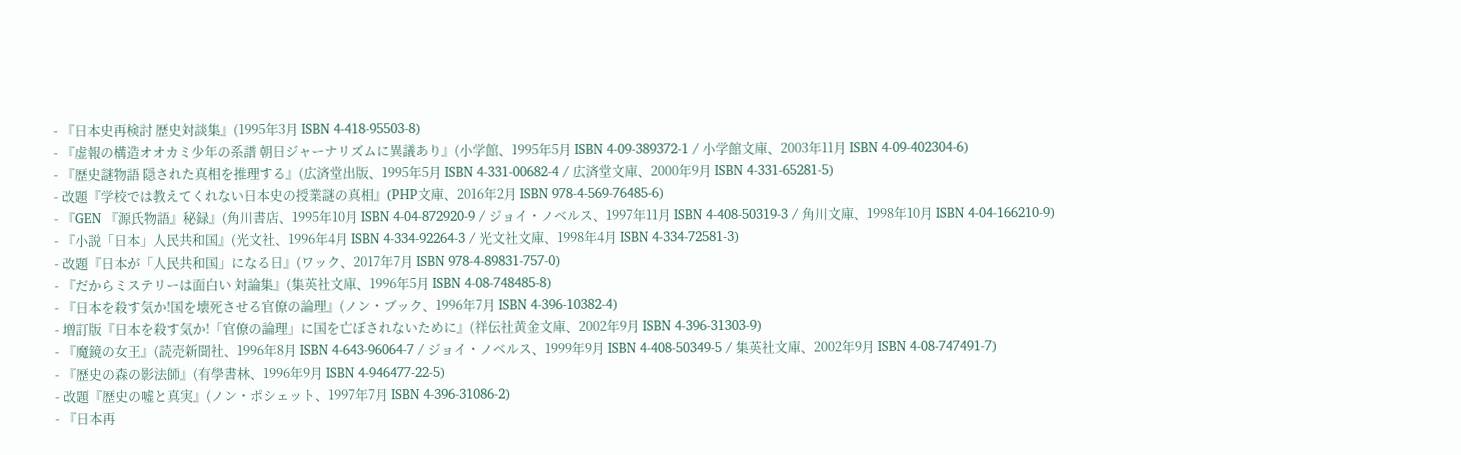- 『日本史再検討 歴史対談集』(1995年3月 ISBN 4-418-95503-8)
- 『虚報の構造オオカミ少年の系譜 朝日ジャーナリズムに異議あり』(小学館、1995年5月 ISBN 4-09-389372-1 / 小学館文庫、2003年11月 ISBN 4-09-402304-6)
- 『歴史謎物語 隠された真相を推理する』(広済堂出版、1995年5月 ISBN 4-331-00682-4 / 広済堂文庫、2000年9月 ISBN 4-331-65281-5)
- 改題『学校では教えてくれない日本史の授業謎の真相』(PHP文庫、2016年2月 ISBN 978-4-569-76485-6)
- 『GEN 『源氏物語』秘録』(角川書店、1995年10月 ISBN 4-04-872920-9 / ジョイ・ノベルス、1997年11月 ISBN 4-408-50319-3 / 角川文庫、1998年10月 ISBN 4-04-166210-9)
- 『小説「日本」人民共和国』(光文社、1996年4月 ISBN 4-334-92264-3 / 光文社文庫、1998年4月 ISBN 4-334-72581-3)
- 改題『日本が「人民共和国」になる日』(ワック、2017年7月 ISBN 978-4-89831-757-0)
- 『だからミステリーは面白い 対論集』(集英社文庫、1996年5月 ISBN 4-08-748485-8)
- 『日本を殺す気か!国を壊死させる官僚の論理』(ノン・ブック、1996年7月 ISBN 4-396-10382-4)
- 増訂版『日本を殺す気か!「官僚の論理」に国を亡ぼされないために』(祥伝社黄金文庫、2002年9月 ISBN 4-396-31303-9)
- 『魔鏡の女王』(読売新聞社、1996年8月 ISBN 4-643-96064-7 / ジョイ・ノベルス、1999年9月 ISBN 4-408-50349-5 / 集英社文庫、2002年9月 ISBN 4-08-747491-7)
- 『歴史の森の影法師』(有學書林、1996年9月 ISBN 4-946477-22-5)
- 改題『歴史の嘘と真実』(ノン・ポシェット、1997年7月 ISBN 4-396-31086-2)
- 『日本再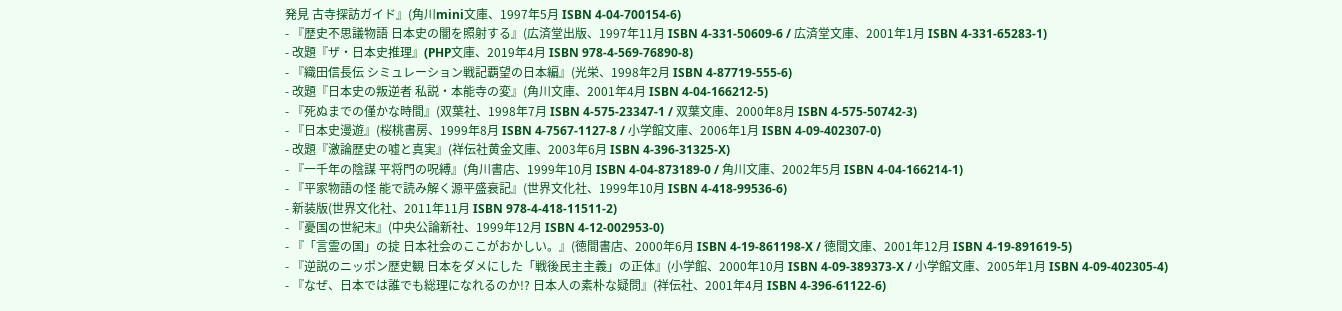発見 古寺探訪ガイド』(角川mini文庫、1997年5月 ISBN 4-04-700154-6)
- 『歴史不思議物語 日本史の闇を照射する』(広済堂出版、1997年11月 ISBN 4-331-50609-6 / 広済堂文庫、2001年1月 ISBN 4-331-65283-1)
- 改題『ザ・日本史推理』(PHP文庫、2019年4月 ISBN 978-4-569-76890-8)
- 『織田信長伝 シミュレーション戦記覇望の日本編』(光栄、1998年2月 ISBN 4-87719-555-6)
- 改題『日本史の叛逆者 私説・本能寺の変』(角川文庫、2001年4月 ISBN 4-04-166212-5)
- 『死ぬまでの僅かな時間』(双葉社、1998年7月 ISBN 4-575-23347-1 / 双葉文庫、2000年8月 ISBN 4-575-50742-3)
- 『日本史漫遊』(桜桃書房、1999年8月 ISBN 4-7567-1127-8 / 小学館文庫、2006年1月 ISBN 4-09-402307-0)
- 改題『激論歴史の嘘と真実』(祥伝社黄金文庫、2003年6月 ISBN 4-396-31325-X)
- 『一千年の陰謀 平将門の呪縛』(角川書店、1999年10月 ISBN 4-04-873189-0 / 角川文庫、2002年5月 ISBN 4-04-166214-1)
- 『平家物語の怪 能で読み解く源平盛衰記』(世界文化社、1999年10月 ISBN 4-418-99536-6)
- 新装版(世界文化社、2011年11月 ISBN 978-4-418-11511-2)
- 『憂国の世紀末』(中央公論新社、1999年12月 ISBN 4-12-002953-0)
- 『「言霊の国」の掟 日本社会のここがおかしい。』(徳間書店、2000年6月 ISBN 4-19-861198-X / 徳間文庫、2001年12月 ISBN 4-19-891619-5)
- 『逆説のニッポン歴史観 日本をダメにした「戦後民主主義」の正体』(小学館、2000年10月 ISBN 4-09-389373-X / 小学館文庫、2005年1月 ISBN 4-09-402305-4)
- 『なぜ、日本では誰でも総理になれるのか!? 日本人の素朴な疑問』(祥伝社、2001年4月 ISBN 4-396-61122-6)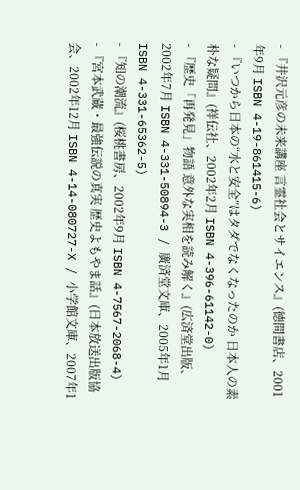- 『井沢元彦の未来講座 言霊社会とサイエンス』(徳間書店、2001年9月 ISBN 4-19-861415-6)
- 『いつから日本の“水と安全”はタダでなくなったのか 日本人の素朴な疑問』(祥伝社、2002年2月 ISBN 4-396-61142-0)
- 『歴史「再発見」物語 意外な実相を読み解く』(広済堂出版、2002年7月 ISBN 4-331-50894-3 / 廣済堂文庫、2005年1月 ISBN 4-331-65362-5)
- 『知の潮流』(桜桃書房、2002年9月 ISBN 4-7567-2068-4)
- 『宮本武蔵・最強伝説の真実 歴史よもやま話』(日本放送出版協会、2002年12月 ISBN 4-14-080727-X / 小学館文庫、2007年1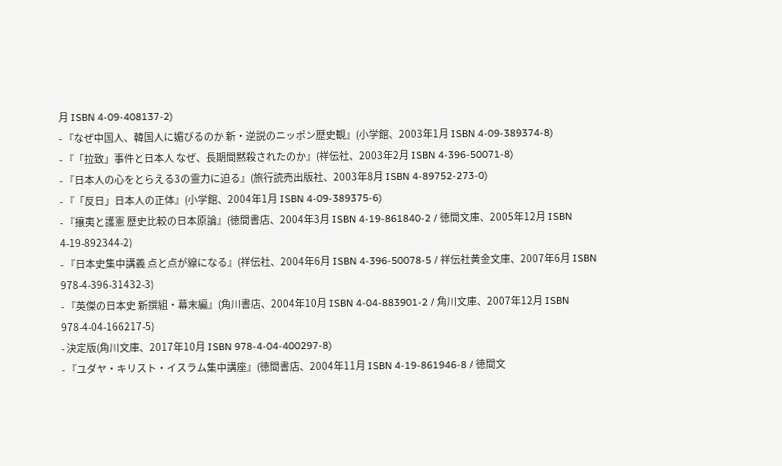月 ISBN 4-09-408137-2)
- 『なぜ中国人、韓国人に媚びるのか 新・逆説のニッポン歴史観』(小学館、2003年1月 ISBN 4-09-389374-8)
- 『「拉致」事件と日本人 なぜ、長期間黙殺されたのか』(祥伝社、2003年2月 ISBN 4-396-50071-8)
- 『日本人の心をとらえる3の霊力に迫る』(旅行読売出版社、2003年8月 ISBN 4-89752-273-0)
- 『「反日」日本人の正体』(小学館、2004年1月 ISBN 4-09-389375-6)
- 『攘夷と護憲 歴史比較の日本原論』(徳間書店、2004年3月 ISBN 4-19-861840-2 / 徳間文庫、2005年12月 ISBN 4-19-892344-2)
- 『日本史集中講義 点と点が線になる』(祥伝社、2004年6月 ISBN 4-396-50078-5 / 祥伝社黄金文庫、2007年6月 ISBN 978-4-396-31432-3)
- 『英傑の日本史 新撰組・幕末編』(角川書店、2004年10月 ISBN 4-04-883901-2 / 角川文庫、2007年12月 ISBN 978-4-04-166217-5)
- 決定版(角川文庫、2017年10月 ISBN 978-4-04-400297-8)
- 『ユダヤ・キリスト・イスラム集中講座』(徳間書店、2004年11月 ISBN 4-19-861946-8 / 徳間文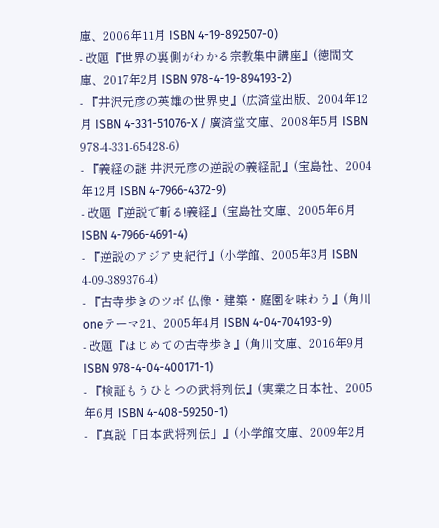庫、2006年11月 ISBN 4-19-892507-0)
- 改題『世界の裏側がわかる宗教集中講座』(徳間文庫、2017年2月 ISBN 978-4-19-894193-2)
- 『井沢元彦の英雄の世界史』(広済堂出版、2004年12月 ISBN 4-331-51076-X / 廣済堂文庫、2008年5月 ISBN 978-4-331-65428-6)
- 『義経の謎 井沢元彦の逆説の義経記』(宝島社、2004年12月 ISBN 4-7966-4372-9)
- 改題『逆説で斬る!義経』(宝島社文庫、2005年6月 ISBN 4-7966-4691-4)
- 『逆説のアジア史紀行』(小学館、2005年3月 ISBN 4-09-389376-4)
- 『古寺歩きのツボ 仏像・建築・庭園を味わう』(角川oneテーマ21、2005年4月 ISBN 4-04-704193-9)
- 改題『はじめての古寺歩き』(角川文庫、2016年9月 ISBN 978-4-04-400171-1)
- 『検証もうひとつの武将列伝』(実業之日本社、2005年6月 ISBN 4-408-59250-1)
- 『真説「日本武将列伝」』(小学館文庫、2009年2月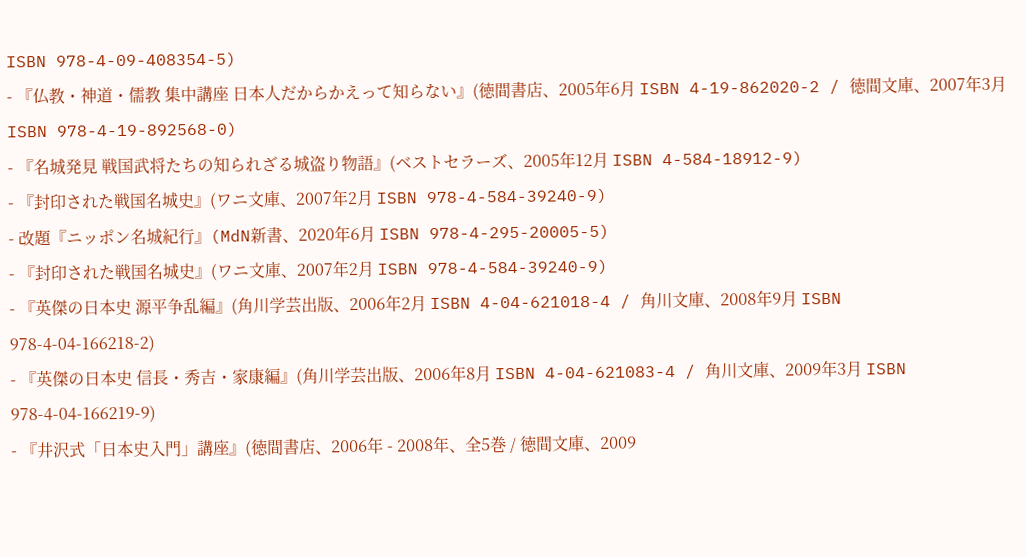ISBN 978-4-09-408354-5)
- 『仏教・神道・儒教 集中講座 日本人だからかえって知らない』(徳間書店、2005年6月 ISBN 4-19-862020-2 / 徳間文庫、2007年3月 ISBN 978-4-19-892568-0)
- 『名城発見 戦国武将たちの知られざる城盗り物語』(ベストセラーズ、2005年12月 ISBN 4-584-18912-9)
- 『封印された戦国名城史』(ワニ文庫、2007年2月 ISBN 978-4-584-39240-9)
- 改題『ニッポン名城紀行』(MdN新書、2020年6月 ISBN 978-4-295-20005-5)
- 『封印された戦国名城史』(ワニ文庫、2007年2月 ISBN 978-4-584-39240-9)
- 『英傑の日本史 源平争乱編』(角川学芸出版、2006年2月 ISBN 4-04-621018-4 / 角川文庫、2008年9月 ISBN 978-4-04-166218-2)
- 『英傑の日本史 信長・秀吉・家康編』(角川学芸出版、2006年8月 ISBN 4-04-621083-4 / 角川文庫、2009年3月 ISBN 978-4-04-166219-9)
- 『井沢式「日本史入門」講座』(徳間書店、2006年 - 2008年、全5巻 / 徳間文庫、2009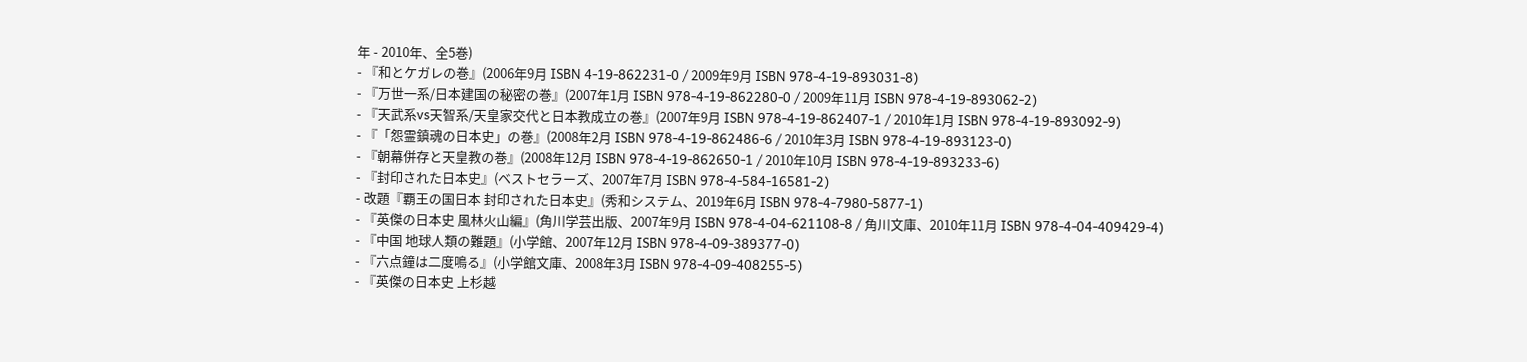年 - 2010年、全5巻)
- 『和とケガレの巻』(2006年9月 ISBN 4-19-862231-0 / 2009年9月 ISBN 978-4-19-893031-8)
- 『万世一系/日本建国の秘密の巻』(2007年1月 ISBN 978-4-19-862280-0 / 2009年11月 ISBN 978-4-19-893062-2)
- 『天武系vs天智系/天皇家交代と日本教成立の巻』(2007年9月 ISBN 978-4-19-862407-1 / 2010年1月 ISBN 978-4-19-893092-9)
- 『「怨霊鎮魂の日本史」の巻』(2008年2月 ISBN 978-4-19-862486-6 / 2010年3月 ISBN 978-4-19-893123-0)
- 『朝幕併存と天皇教の巻』(2008年12月 ISBN 978-4-19-862650-1 / 2010年10月 ISBN 978-4-19-893233-6)
- 『封印された日本史』(ベストセラーズ、2007年7月 ISBN 978-4-584-16581-2)
- 改題『覇王の国日本 封印された日本史』(秀和システム、2019年6月 ISBN 978-4-7980-5877-1)
- 『英傑の日本史 風林火山編』(角川学芸出版、2007年9月 ISBN 978-4-04-621108-8 / 角川文庫、2010年11月 ISBN 978-4-04-409429-4)
- 『中国 地球人類の難題』(小学館、2007年12月 ISBN 978-4-09-389377-0)
- 『六点鐘は二度鳴る』(小学館文庫、2008年3月 ISBN 978-4-09-408255-5)
- 『英傑の日本史 上杉越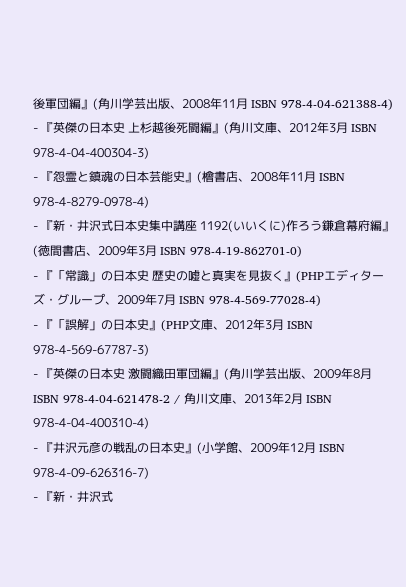後軍団編』(角川学芸出版、2008年11月 ISBN 978-4-04-621388-4)
- 『英傑の日本史 上杉越後死闘編』(角川文庫、2012年3月 ISBN 978-4-04-400304-3)
- 『怨霊と鎮魂の日本芸能史』(檜書店、2008年11月 ISBN 978-4-8279-0978-4)
- 『新・井沢式日本史集中講座 1192(いいくに)作ろう鎌倉幕府編』(徳間書店、2009年3月 ISBN 978-4-19-862701-0)
- 『「常識」の日本史 歴史の嘘と真実を見抜く』(PHPエディターズ・グループ、2009年7月 ISBN 978-4-569-77028-4)
- 『「誤解」の日本史』(PHP文庫、2012年3月 ISBN 978-4-569-67787-3)
- 『英傑の日本史 激闘織田軍団編』(角川学芸出版、2009年8月 ISBN 978-4-04-621478-2 / 角川文庫、2013年2月 ISBN 978-4-04-400310-4)
- 『井沢元彦の戦乱の日本史』(小学館、2009年12月 ISBN 978-4-09-626316-7)
- 『新・井沢式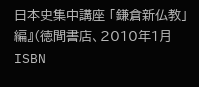日本史集中講座 「鎌倉新仏教」編』(徳間書店、2010年1月 ISBN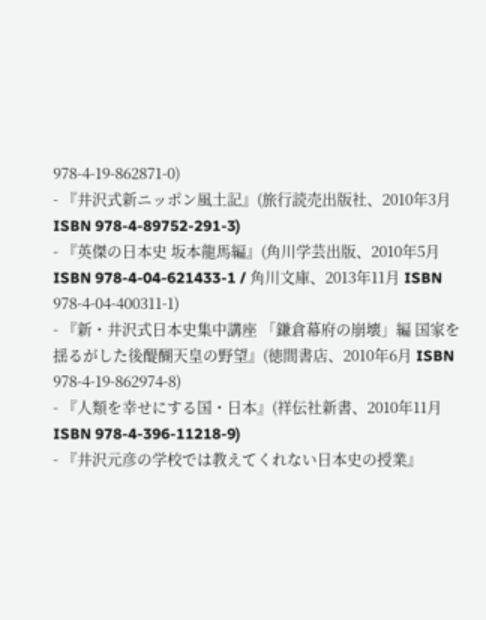978-4-19-862871-0)
- 『井沢式新ニッポン風土記』(旅行読売出版社、2010年3月 ISBN 978-4-89752-291-3)
- 『英傑の日本史 坂本龍馬編』(角川学芸出版、2010年5月 ISBN 978-4-04-621433-1 / 角川文庫、2013年11月 ISBN 978-4-04-400311-1)
- 『新・井沢式日本史集中講座 「鎌倉幕府の崩壊」編 国家を揺るがした後醍醐天皇の野望』(徳間書店、2010年6月 ISBN 978-4-19-862974-8)
- 『人類を幸せにする国・日本』(祥伝社新書、2010年11月 ISBN 978-4-396-11218-9)
- 『井沢元彦の学校では教えてくれない日本史の授業』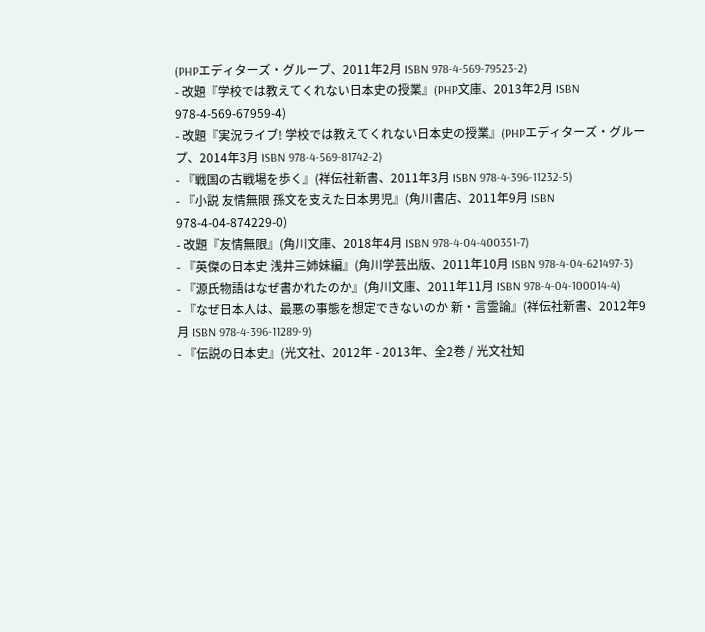(PHPエディターズ・グループ、2011年2月 ISBN 978-4-569-79523-2)
- 改題『学校では教えてくれない日本史の授業』(PHP文庫、2013年2月 ISBN 978-4-569-67959-4)
- 改題『実況ライブ! 学校では教えてくれない日本史の授業』(PHPエディターズ・グループ、2014年3月 ISBN 978-4-569-81742-2)
- 『戦国の古戦場を歩く』(祥伝社新書、2011年3月 ISBN 978-4-396-11232-5)
- 『小説 友情無限 孫文を支えた日本男児』(角川書店、2011年9月 ISBN 978-4-04-874229-0)
- 改題『友情無限』(角川文庫、2018年4月 ISBN 978-4-04-400351-7)
- 『英傑の日本史 浅井三姉妹編』(角川学芸出版、2011年10月 ISBN 978-4-04-621497-3)
- 『源氏物語はなぜ書かれたのか』(角川文庫、2011年11月 ISBN 978-4-04-100014-4)
- 『なぜ日本人は、最悪の事態を想定できないのか 新・言霊論』(祥伝社新書、2012年9月 ISBN 978-4-396-11289-9)
- 『伝説の日本史』(光文社、2012年 - 2013年、全2巻 / 光文社知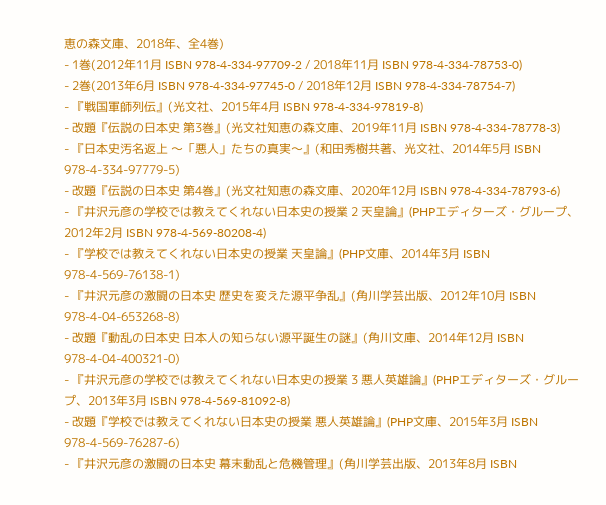恵の森文庫、2018年、全4巻)
- 1巻(2012年11月 ISBN 978-4-334-97709-2 / 2018年11月 ISBN 978-4-334-78753-0)
- 2巻(2013年6月 ISBN 978-4-334-97745-0 / 2018年12月 ISBN 978-4-334-78754-7)
- 『戦国軍師列伝』(光文社、2015年4月 ISBN 978-4-334-97819-8)
- 改題『伝説の日本史 第3巻』(光文社知恵の森文庫、2019年11月 ISBN 978-4-334-78778-3)
- 『日本史汚名返上 〜「悪人」たちの真実〜』(和田秀樹共著、光文社、2014年5月 ISBN 978-4-334-97779-5)
- 改題『伝説の日本史 第4巻』(光文社知恵の森文庫、2020年12月 ISBN 978-4-334-78793-6)
- 『井沢元彦の学校では教えてくれない日本史の授業 2 天皇論』(PHPエディターズ・グループ、2012年2月 ISBN 978-4-569-80208-4)
- 『学校では教えてくれない日本史の授業 天皇論』(PHP文庫、2014年3月 ISBN 978-4-569-76138-1)
- 『井沢元彦の激闘の日本史 歴史を変えた源平争乱』(角川学芸出版、2012年10月 ISBN 978-4-04-653268-8)
- 改題『動乱の日本史 日本人の知らない源平誕生の謎』(角川文庫、2014年12月 ISBN 978-4-04-400321-0)
- 『井沢元彦の学校では教えてくれない日本史の授業 3 悪人英雄論』(PHPエディターズ・グループ、2013年3月 ISBN 978-4-569-81092-8)
- 改題『学校では教えてくれない日本史の授業 悪人英雄論』(PHP文庫、2015年3月 ISBN 978-4-569-76287-6)
- 『井沢元彦の激闘の日本史 幕末動乱と危機管理』(角川学芸出版、2013年8月 ISBN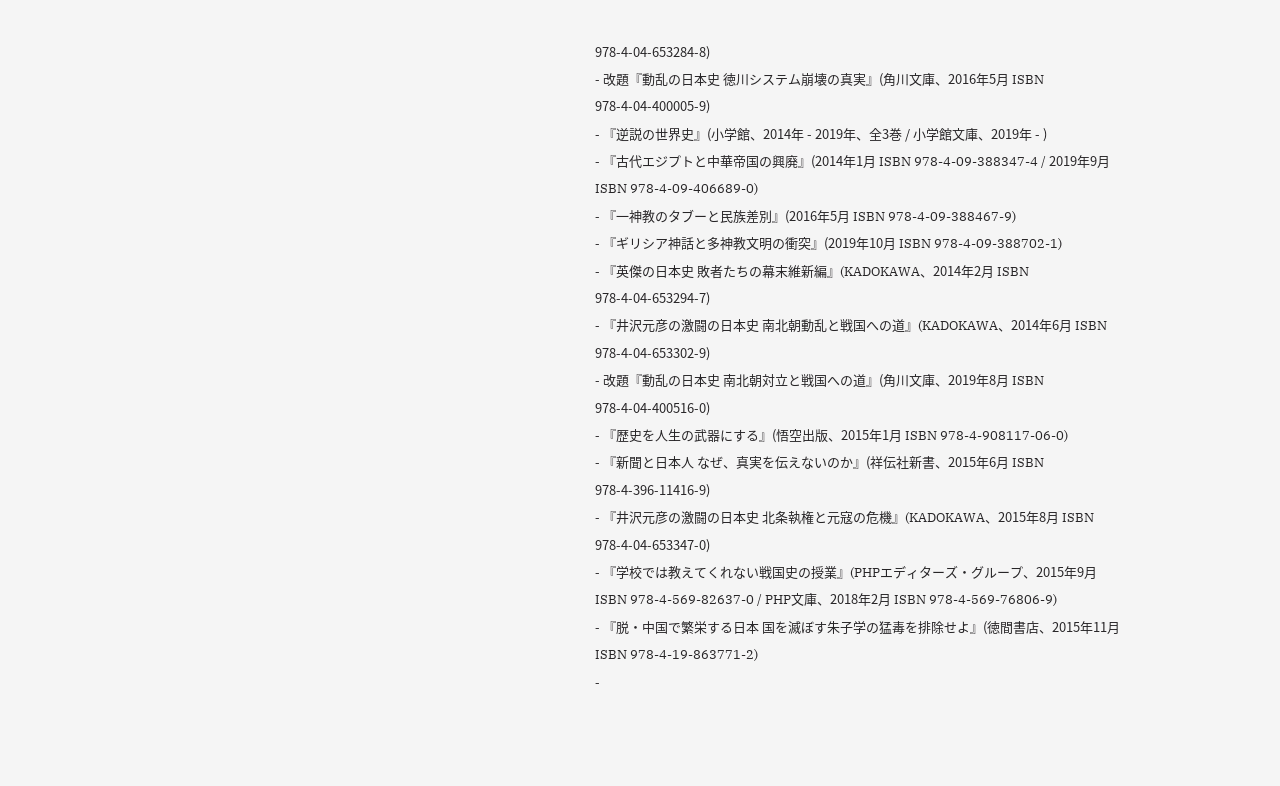978-4-04-653284-8)
- 改題『動乱の日本史 徳川システム崩壊の真実』(角川文庫、2016年5月 ISBN 978-4-04-400005-9)
- 『逆説の世界史』(小学館、2014年 - 2019年、全3巻 / 小学館文庫、2019年 - )
- 『古代エジプトと中華帝国の興廃』(2014年1月 ISBN 978-4-09-388347-4 / 2019年9月 ISBN 978-4-09-406689-0)
- 『一神教のタブーと民族差別』(2016年5月 ISBN 978-4-09-388467-9)
- 『ギリシア神話と多神教文明の衝突』(2019年10月 ISBN 978-4-09-388702-1)
- 『英傑の日本史 敗者たちの幕末維新編』(KADOKAWA、2014年2月 ISBN 978-4-04-653294-7)
- 『井沢元彦の激闘の日本史 南北朝動乱と戦国への道』(KADOKAWA、2014年6月 ISBN 978-4-04-653302-9)
- 改題『動乱の日本史 南北朝対立と戦国への道』(角川文庫、2019年8月 ISBN 978-4-04-400516-0)
- 『歴史を人生の武器にする』(悟空出版、2015年1月 ISBN 978-4-908117-06-0)
- 『新聞と日本人 なぜ、真実を伝えないのか』(祥伝社新書、2015年6月 ISBN 978-4-396-11416-9)
- 『井沢元彦の激闘の日本史 北条執権と元寇の危機』(KADOKAWA、2015年8月 ISBN 978-4-04-653347-0)
- 『学校では教えてくれない戦国史の授業』(PHPエディターズ・グループ、2015年9月 ISBN 978-4-569-82637-0 / PHP文庫、2018年2月 ISBN 978-4-569-76806-9)
- 『脱・中国で繁栄する日本 国を滅ぼす朱子学の猛毒を排除せよ』(徳間書店、2015年11月 ISBN 978-4-19-863771-2)
-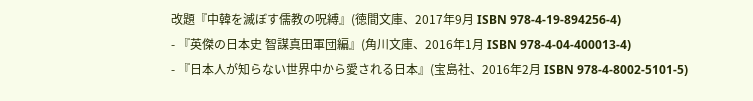改題『中韓を滅ぼす儒教の呪縛』(徳間文庫、2017年9月 ISBN 978-4-19-894256-4)
- 『英傑の日本史 智謀真田軍団編』(角川文庫、2016年1月 ISBN 978-4-04-400013-4)
- 『日本人が知らない世界中から愛される日本』(宝島社、2016年2月 ISBN 978-4-8002-5101-5)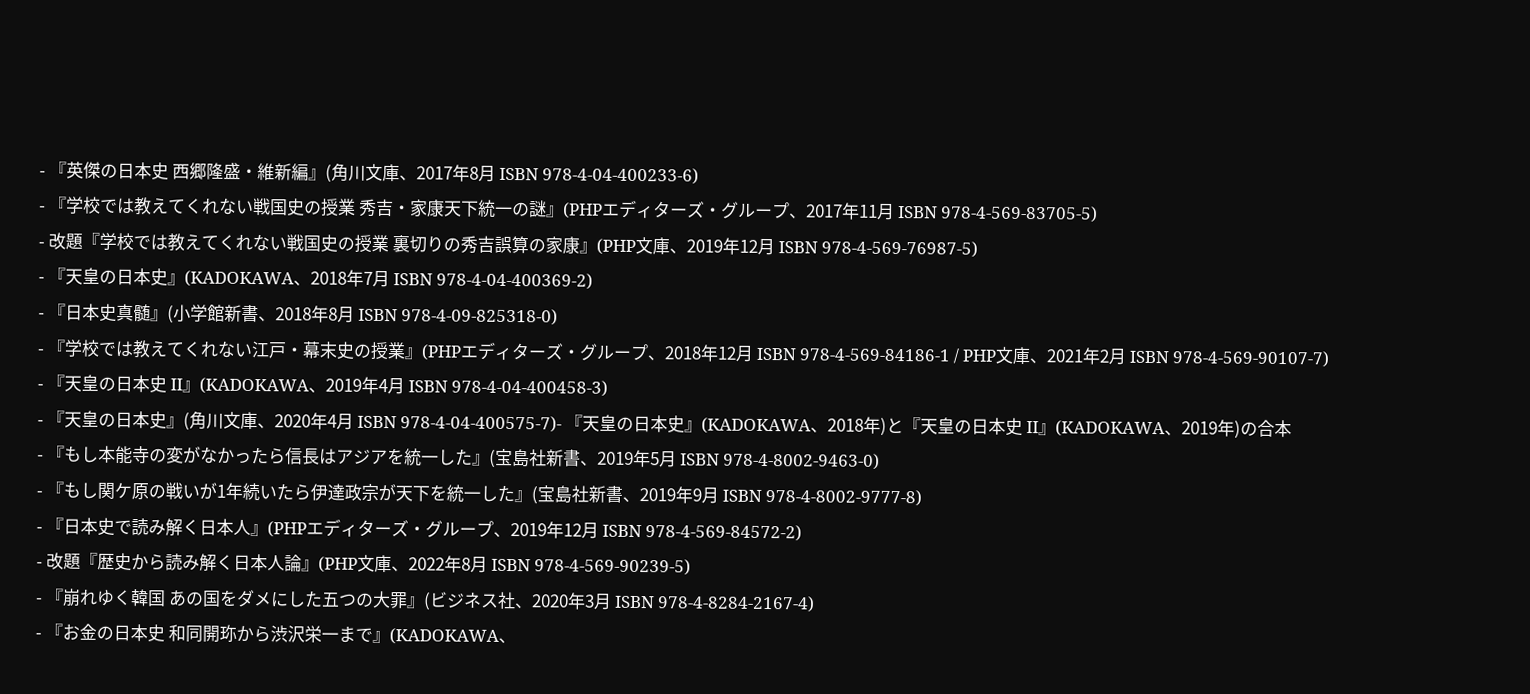- 『英傑の日本史 西郷隆盛・維新編』(角川文庫、2017年8月 ISBN 978-4-04-400233-6)
- 『学校では教えてくれない戦国史の授業 秀吉・家康天下統一の謎』(PHPエディターズ・グループ、2017年11月 ISBN 978-4-569-83705-5)
- 改題『学校では教えてくれない戦国史の授業 裏切りの秀吉誤算の家康』(PHP文庫、2019年12月 ISBN 978-4-569-76987-5)
- 『天皇の日本史』(KADOKAWA、2018年7月 ISBN 978-4-04-400369-2)
- 『日本史真髄』(小学館新書、2018年8月 ISBN 978-4-09-825318-0)
- 『学校では教えてくれない江戸・幕末史の授業』(PHPエディターズ・グループ、2018年12月 ISBN 978-4-569-84186-1 / PHP文庫、2021年2月 ISBN 978-4-569-90107-7)
- 『天皇の日本史 II』(KADOKAWA、2019年4月 ISBN 978-4-04-400458-3)
- 『天皇の日本史』(角川文庫、2020年4月 ISBN 978-4-04-400575-7)- 『天皇の日本史』(KADOKAWA、2018年)と『天皇の日本史 II』(KADOKAWA、2019年)の合本
- 『もし本能寺の変がなかったら信長はアジアを統一した』(宝島社新書、2019年5月 ISBN 978-4-8002-9463-0)
- 『もし関ケ原の戦いが1年続いたら伊達政宗が天下を統一した』(宝島社新書、2019年9月 ISBN 978-4-8002-9777-8)
- 『日本史で読み解く日本人』(PHPエディターズ・グループ、2019年12月 ISBN 978-4-569-84572-2)
- 改題『歴史から読み解く日本人論』(PHP文庫、2022年8月 ISBN 978-4-569-90239-5)
- 『崩れゆく韓国 あの国をダメにした五つの大罪』(ビジネス社、2020年3月 ISBN 978-4-8284-2167-4)
- 『お金の日本史 和同開珎から渋沢栄一まで』(KADOKAWA、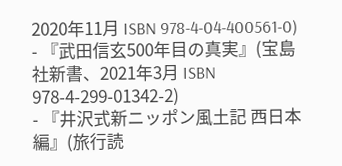2020年11月 ISBN 978-4-04-400561-0)
- 『武田信玄500年目の真実』(宝島社新書、2021年3月 ISBN 978-4-299-01342-2)
- 『井沢式新ニッポン風土記 西日本編』(旅行読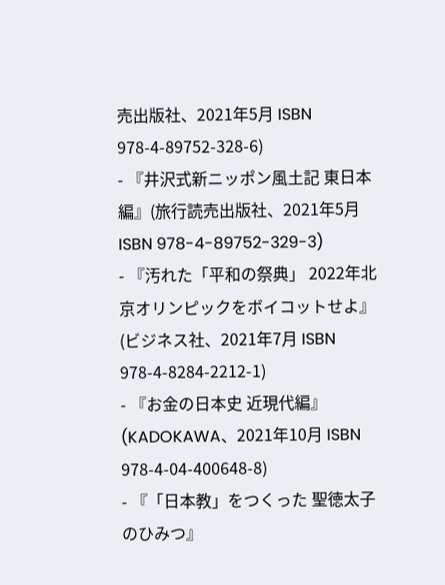売出版社、2021年5月 ISBN 978-4-89752-328-6)
- 『井沢式新ニッポン風土記 東日本編』(旅行読売出版社、2021年5月 ISBN 978-4-89752-329-3)
- 『汚れた「平和の祭典」 2022年北京オリンピックをボイコットせよ』(ビジネス社、2021年7月 ISBN 978-4-8284-2212-1)
- 『お金の日本史 近現代編』(KADOKAWA、2021年10月 ISBN 978-4-04-400648-8)
- 『「日本教」をつくった 聖徳太子のひみつ』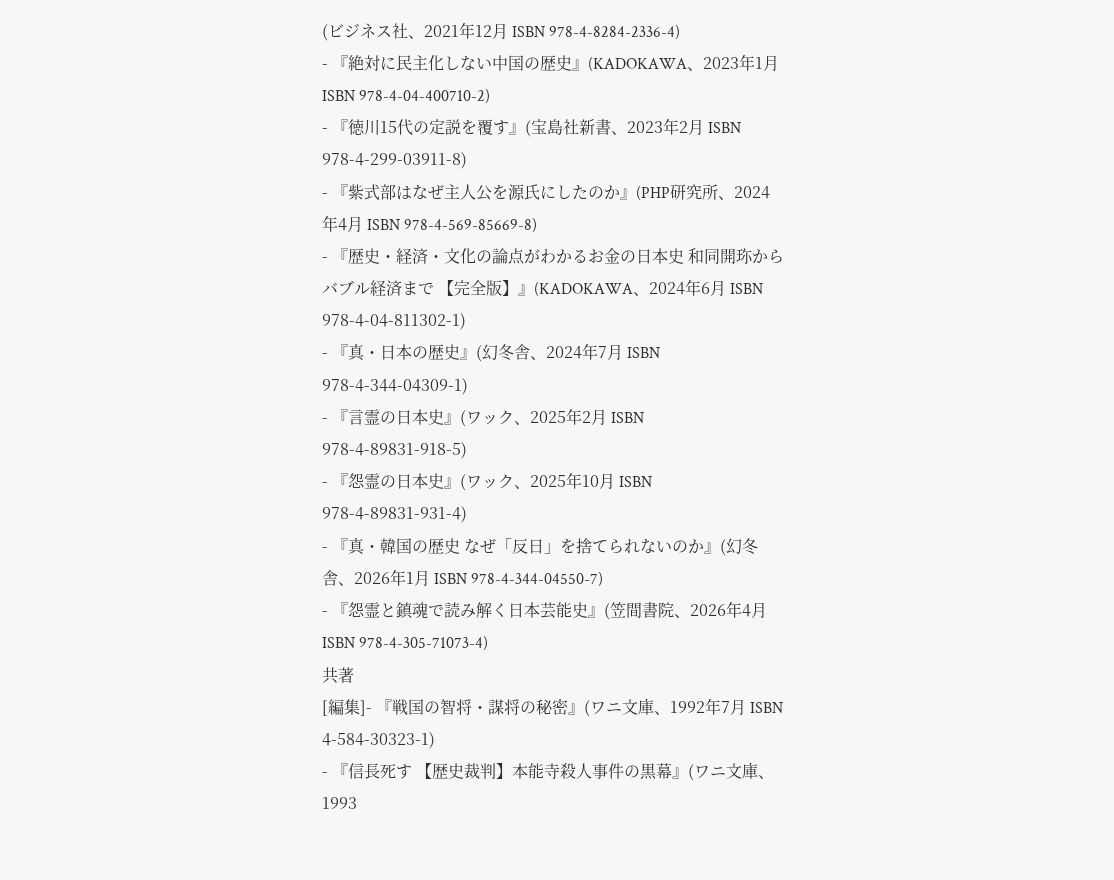(ビジネス社、2021年12月 ISBN 978-4-8284-2336-4)
- 『絶対に民主化しない中国の歴史』(KADOKAWA、2023年1月 ISBN 978-4-04-400710-2)
- 『徳川15代の定説を覆す』(宝島社新書、2023年2月 ISBN 978-4-299-03911-8)
- 『紫式部はなぜ主人公を源氏にしたのか』(PHP研究所、2024年4月 ISBN 978-4-569-85669-8)
- 『歴史・経済・文化の論点がわかるお金の日本史 和同開珎からバブル経済まで 【完全版】』(KADOKAWA、2024年6月 ISBN 978-4-04-811302-1)
- 『真・日本の歴史』(幻冬舎、2024年7月 ISBN 978-4-344-04309-1)
- 『言霊の日本史』(ワック、2025年2月 ISBN 978-4-89831-918-5)
- 『怨霊の日本史』(ワック、2025年10月 ISBN 978-4-89831-931-4)
- 『真・韓国の歴史 なぜ「反日」を捨てられないのか』(幻冬舎、2026年1月 ISBN 978-4-344-04550-7)
- 『怨霊と鎮魂で読み解く日本芸能史』(笠間書院、2026年4月 ISBN 978-4-305-71073-4)
共著
[編集]- 『戦国の智将・謀将の秘密』(ワニ文庫、1992年7月 ISBN 4-584-30323-1)
- 『信長死す 【歴史裁判】本能寺殺人事件の黒幕』(ワニ文庫、1993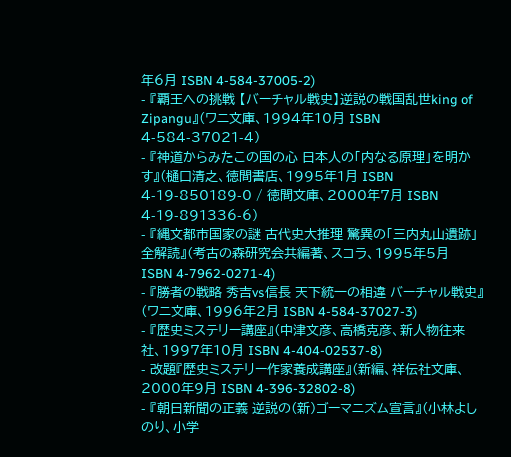年6月 ISBN 4-584-37005-2)
- 『覇王への挑戦 【バーチャル戦史】逆説の戦国乱世king of Zipangu』(ワニ文庫、1994年10月 ISBN 4-584-37021-4)
- 『神道からみたこの国の心 日本人の「内なる原理」を明かす』(樋口清之、徳間書店、1995年1月 ISBN 4-19-850189-0 / 徳間文庫、2000年7月 ISBN 4-19-891336-6)
- 『縄文都市国家の謎 古代史大推理 驚異の「三内丸山遺跡」全解読』(考古の森研究会共編著、スコラ、1995年5月 ISBN 4-7962-0271-4)
- 『勝者の戦略 秀吉vs信長 天下統一の相違 バーチャル戦史』(ワニ文庫、1996年2月 ISBN 4-584-37027-3)
- 『歴史ミステリー講座』(中津文彦、高橋克彦、新人物往来社、1997年10月 ISBN 4-404-02537-8)
- 改題『歴史ミステリー作家養成講座』(新編、祥伝社文庫、2000年9月 ISBN 4-396-32802-8)
- 『朝日新聞の正義 逆説の(新)ゴーマニズム宣言』(小林よしのり、小学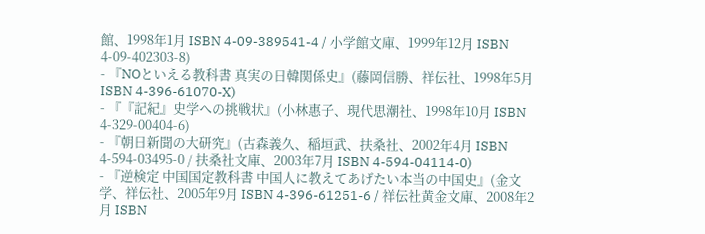館、1998年1月 ISBN 4-09-389541-4 / 小学館文庫、1999年12月 ISBN 4-09-402303-8)
- 『NOといえる教科書 真実の日韓関係史』(藤岡信勝、祥伝社、1998年5月 ISBN 4-396-61070-X)
- 『『記紀』史学への挑戦状』(小林惠子、現代思潮社、1998年10月 ISBN 4-329-00404-6)
- 『朝日新聞の大研究』(古森義久、稲垣武、扶桑社、2002年4月 ISBN 4-594-03495-0 / 扶桑社文庫、2003年7月 ISBN 4-594-04114-0)
- 『逆検定 中国国定教科書 中国人に教えてあげたい本当の中国史』(金文学、祥伝社、2005年9月 ISBN 4-396-61251-6 / 祥伝社黄金文庫、2008年2月 ISBN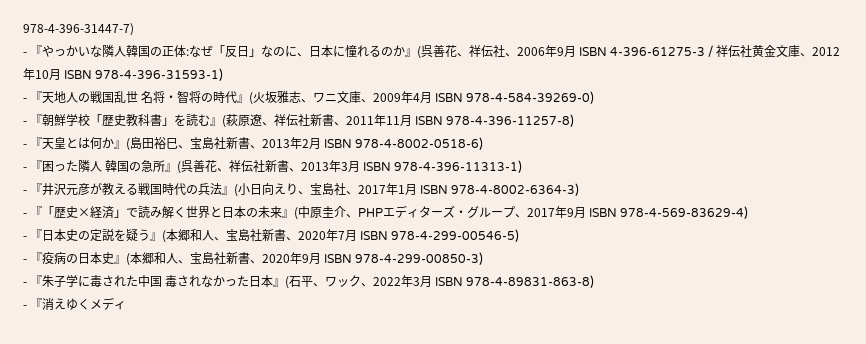978-4-396-31447-7)
- 『やっかいな隣人韓国の正体:なぜ「反日」なのに、日本に憧れるのか』(呉善花、祥伝社、2006年9月 ISBN 4-396-61275-3 / 祥伝社黄金文庫、2012年10月 ISBN 978-4-396-31593-1)
- 『天地人の戦国乱世 名将・智将の時代』(火坂雅志、ワニ文庫、2009年4月 ISBN 978-4-584-39269-0)
- 『朝鮮学校「歴史教科書」を読む』(萩原遼、祥伝社新書、2011年11月 ISBN 978-4-396-11257-8)
- 『天皇とは何か』(島田裕巳、宝島社新書、2013年2月 ISBN 978-4-8002-0518-6)
- 『困った隣人 韓国の急所』(呉善花、祥伝社新書、2013年3月 ISBN 978-4-396-11313-1)
- 『井沢元彦が教える戦国時代の兵法』(小日向えり、宝島社、2017年1月 ISBN 978-4-8002-6364-3)
- 『「歴史×経済」で読み解く世界と日本の未来』(中原圭介、PHPエディターズ・グループ、2017年9月 ISBN 978-4-569-83629-4)
- 『日本史の定説を疑う』(本郷和人、宝島社新書、2020年7月 ISBN 978-4-299-00546-5)
- 『疫病の日本史』(本郷和人、宝島社新書、2020年9月 ISBN 978-4-299-00850-3)
- 『朱子学に毒された中国 毒されなかった日本』(石平、ワック、2022年3月 ISBN 978-4-89831-863-8)
- 『消えゆくメディ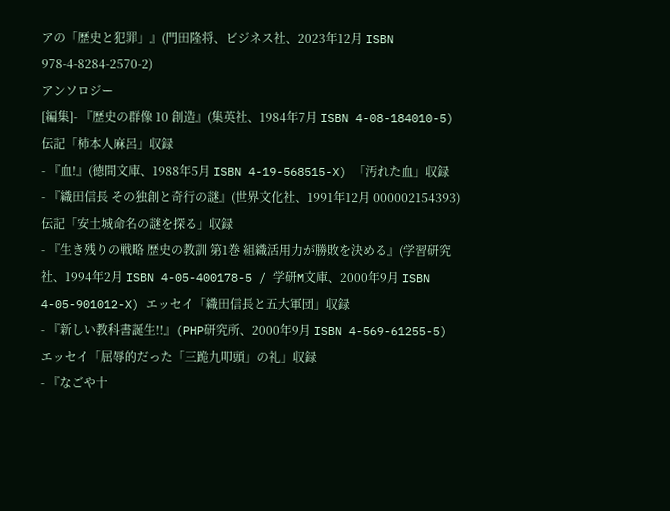アの「歴史と犯罪」』(門田隆将、ビジネス社、2023年12月 ISBN 978-4-8284-2570-2)
アンソロジー
[編集]- 『歴史の群像 10 創造』(集英社、1984年7月 ISBN 4-08-184010-5) 伝記「柿本人麻呂」収録
- 『血!』(徳間文庫、1988年5月 ISBN 4-19-568515-X) 「汚れた血」収録
- 『織田信長 その独創と奇行の謎』(世界文化社、1991年12月 000002154393) 伝記「安土城命名の謎を探る」収録
- 『生き残りの戦略 歴史の教訓 第1巻 組織活用力が勝敗を決める』(学習研究社、1994年2月 ISBN 4-05-400178-5 / 学研M文庫、2000年9月 ISBN 4-05-901012-X) エッセイ「織田信長と五大軍団」収録
- 『新しい教科書誕生!!』(PHP研究所、2000年9月 ISBN 4-569-61255-5) エッセイ「屈辱的だった「三跪九叩頭」の礼」収録
- 『なごや十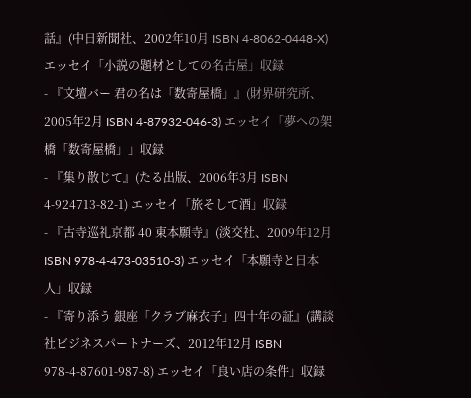話』(中日新聞社、2002年10月 ISBN 4-8062-0448-X) エッセイ「小説の題材としての名古屋」収録
- 『文壇バー 君の名は「数寄屋橋」』(財界研究所、2005年2月 ISBN 4-87932-046-3) エッセイ「夢への架橋「数寄屋橋」」収録
- 『集り散じて』(たる出版、2006年3月 ISBN 4-924713-82-1) エッセイ「旅そして酒」収録
- 『古寺巡礼京都 40 東本願寺』(淡交社、2009年12月 ISBN 978-4-473-03510-3) エッセイ「本願寺と日本人」収録
- 『寄り添う 銀座「クラブ麻衣子」四十年の証』(講談社ビジネスパートナーズ、2012年12月 ISBN 978-4-87601-987-8) エッセイ「良い店の条件」収録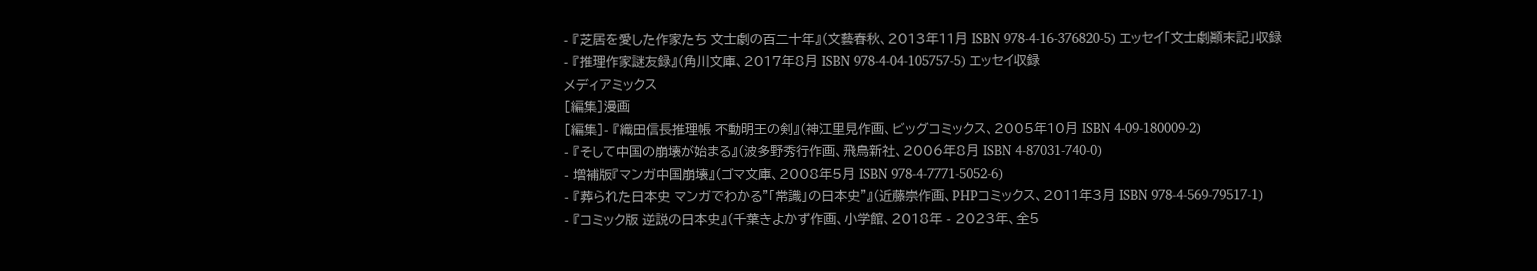- 『芝居を愛した作家たち 文士劇の百二十年』(文藝春秋、2013年11月 ISBN 978-4-16-376820-5) エッセイ「文士劇顚末記」収録
- 『推理作家謎友録』(角川文庫、2017年8月 ISBN 978-4-04-105757-5) エッセイ収録
メディアミックス
[編集]漫画
[編集]- 『織田信長推理帳 不動明王の剣』(神江里見作画、ビッグコミックス、2005年10月 ISBN 4-09-180009-2)
- 『そして中国の崩壊が始まる』(波多野秀行作画、飛鳥新社、2006年8月 ISBN 4-87031-740-0)
- 増補版『マンガ中国崩壊』(ゴマ文庫、2008年5月 ISBN 978-4-7771-5052-6)
- 『葬られた日本史 マンガでわかる"「常識」の日本史"』(近藤崇作画、PHPコミックス、2011年3月 ISBN 978-4-569-79517-1)
- 『コミック版 逆説の日本史』(千葉きよかず作画、小学館、2018年 - 2023年、全5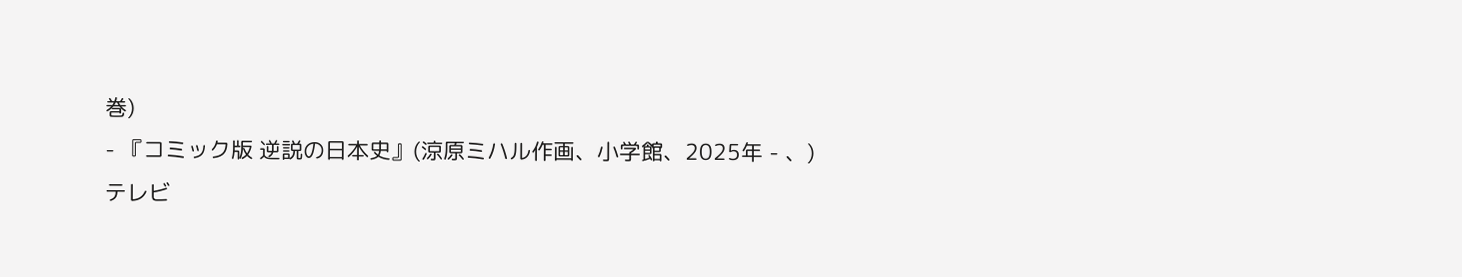巻)
- 『コミック版 逆説の日本史』(涼原ミハル作画、小学館、2025年 - 、)
テレビ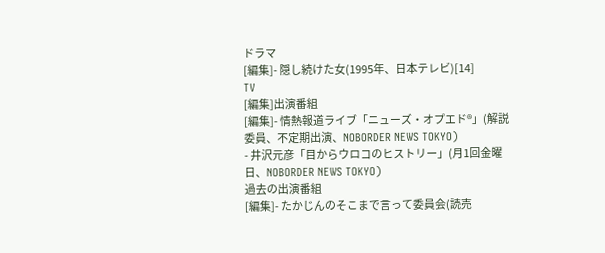ドラマ
[編集]- 隠し続けた女(1995年、日本テレビ)[14]
TV
[編集]出演番組
[編集]- 情熱報道ライブ「ニューズ・オプエド®」(解説委員、不定期出演、NOBORDER NEWS TOKYO)
- 井沢元彦「目からウロコのヒストリー」(月1回金曜日、NOBORDER NEWS TOKYO)
過去の出演番組
[編集]- たかじんのそこまで言って委員会(読売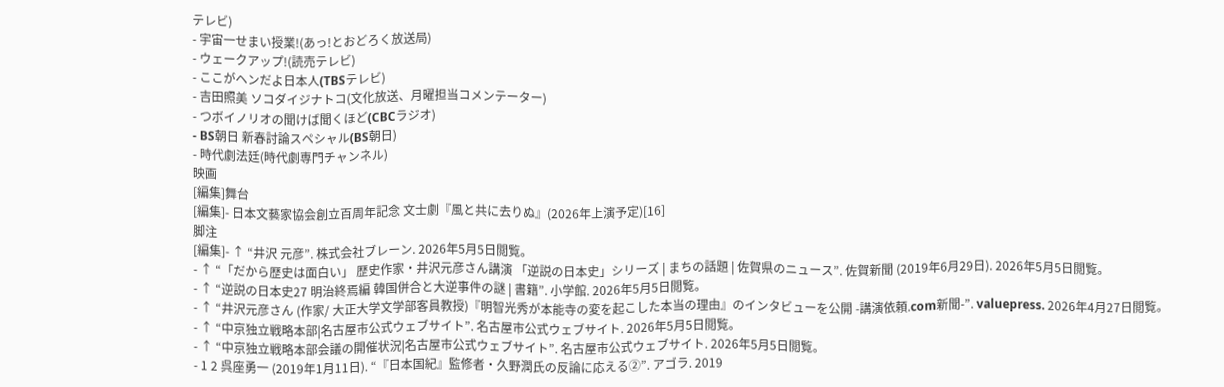テレビ)
- 宇宙一せまい授業!(あっ!とおどろく放送局)
- ウェークアップ!(読売テレビ)
- ここがヘンだよ日本人(TBSテレビ)
- 吉田照美 ソコダイジナトコ(文化放送、月曜担当コメンテーター)
- つボイノリオの聞けば聞くほど(CBCラジオ)
- BS朝日 新春討論スペシャル(BS朝日)
- 時代劇法廷(時代劇専門チャンネル)
映画
[編集]舞台
[編集]- 日本文藝家協会創立百周年記念 文士劇『風と共に去りぬ』(2026年上演予定)[16]
脚注
[編集]- ↑ “井沢 元彦”. 株式会社ブレーン. 2026年5月5日閲覧。
- ↑ “「だから歴史は面白い」 歴史作家・井沢元彦さん講演 「逆説の日本史」シリーズ | まちの話題 | 佐賀県のニュース”. 佐賀新聞 (2019年6月29日). 2026年5月5日閲覧。
- ↑ “逆説の日本史27 明治終焉編 韓国併合と大逆事件の謎 | 書籍”. 小学館. 2026年5月5日閲覧。
- ↑ “井沢元彦さん (作家/ 大正大学文学部客員教授)『明智光秀が本能寺の変を起こした本当の理由』のインタビューを公開 -講演依頼.com新聞-”. valuepress. 2026年4月27日閲覧。
- ↑ “中京独立戦略本部|名古屋市公式ウェブサイト”. 名古屋市公式ウェブサイト. 2026年5月5日閲覧。
- ↑ “中京独立戦略本部会議の開催状況|名古屋市公式ウェブサイト”. 名古屋市公式ウェブサイト. 2026年5月5日閲覧。
- 1 2 呉座勇一 (2019年1月11日). “『日本国紀』監修者・久野潤氏の反論に応える②”. アゴラ. 2019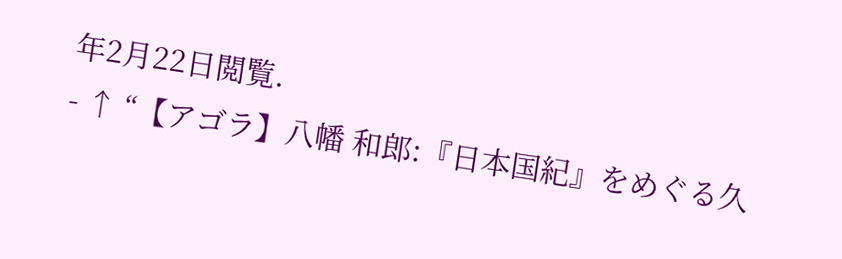年2月22日閲覧.
- ↑ “【アゴラ】八幡 和郎:『日本国紀』をめぐる久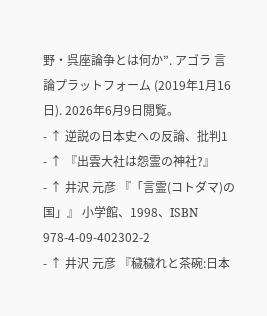野・呉座論争とは何か”. アゴラ 言論プラットフォーム (2019年1月16日). 2026年6月9日閲覧。
- ↑ 逆説の日本史への反論、批判1
- ↑ 『出雲大社は怨霊の神社?』
- ↑ 井沢 元彦 『「言霊(コトダマ)の国」』 小学館、1998、ISBN 978-4-09-402302-2
- ↑ 井沢 元彦 『穢穢れと茶碗:日本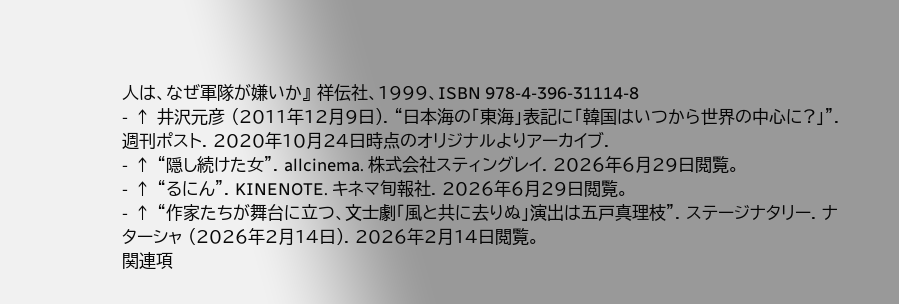人は、なぜ軍隊が嫌いか』 祥伝社、1999、ISBN 978-4-396-31114-8
- ↑ 井沢元彦 (2011年12月9日). “日本海の「東海」表記に「韓国はいつから世界の中心に?」”. 週刊ポスト. 2020年10月24日時点のオリジナルよりアーカイブ.
- ↑ “隠し続けた女”. allcinema. 株式会社スティングレイ. 2026年6月29日閲覧。
- ↑ “るにん”. KINENOTE. キネマ旬報社. 2026年6月29日閲覧。
- ↑ “作家たちが舞台に立つ、文士劇「風と共に去りぬ」演出は五戸真理枝”. ステージナタリー. ナターシャ (2026年2月14日). 2026年2月14日閲覧。
関連項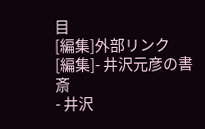目
[編集]外部リンク
[編集]- 井沢元彦の書斎
- 井沢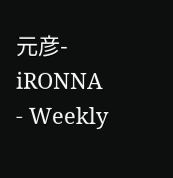元彦-iRONNA
- Weekly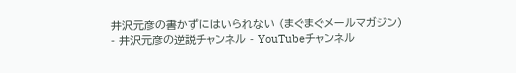井沢元彦の書かずにはいられない (まぐまぐメールマガジン)
- 井沢元彦の逆説チャンネル - YouTubeチャンネル